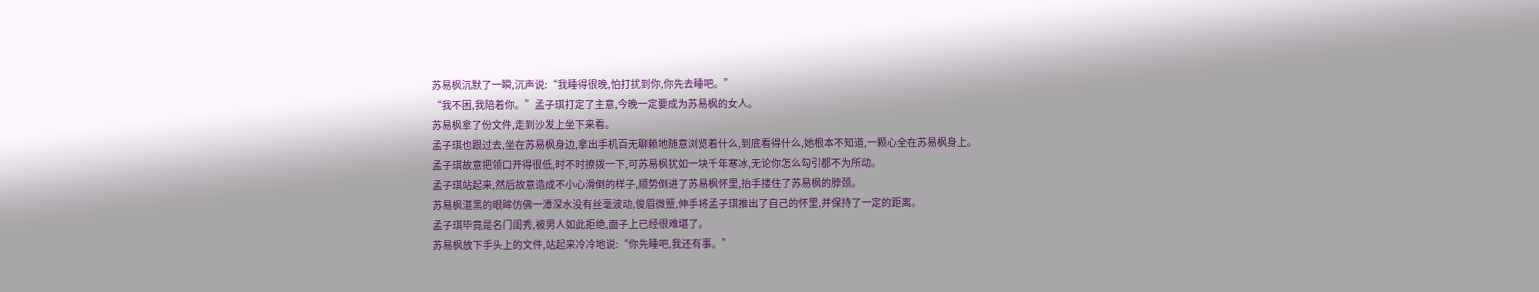苏易枫沉默了一瞬,沉声说:“我睡得很晚,怕打扰到你,你先去睡吧。”
“我不困,我陪着你。”孟子琪打定了主意,今晚一定要成为苏易枫的女人。
苏易枫拿了份文件,走到沙发上坐下来看。
孟子琪也跟过去,坐在苏易枫身边,拿出手机百无聊赖地随意浏览着什么,到底看得什么,她根本不知道,一颗心全在苏易枫身上。
孟子琪故意把领口开得很低,时不时撩拨一下,可苏易枫犹如一块千年寒冰,无论你怎么勾引都不为所动。
孟子琪站起来,然后故意造成不小心滑倒的样子,顺势倒进了苏易枫怀里,抬手搂住了苏易枫的脖颈。
苏易枫湛黑的眼眸仿佛一潭深水没有丝毫波动,俊眉微蹙,伸手将孟子琪推出了自己的怀里,并保持了一定的距离。
孟子琪毕竟是名门闺秀,被男人如此拒绝,面子上已经很难堪了。
苏易枫放下手头上的文件,站起来冷冷地说:“你先睡吧,我还有事。”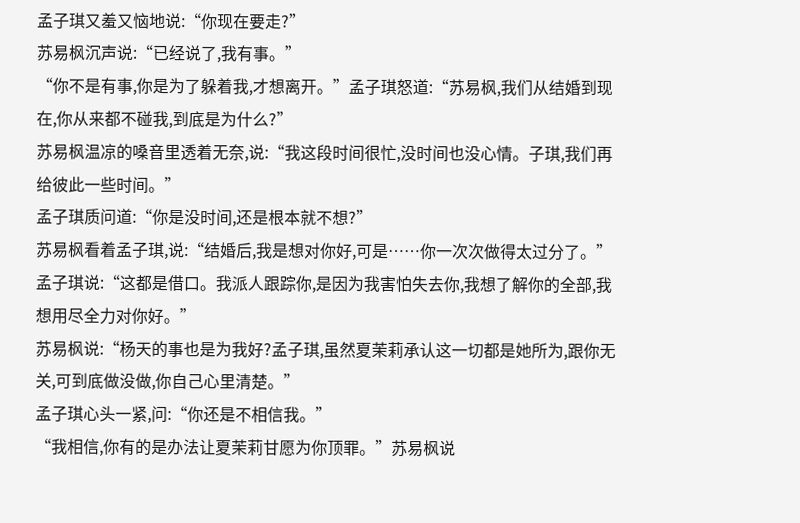孟子琪又羞又恼地说:“你现在要走?”
苏易枫沉声说:“已经说了,我有事。”
“你不是有事,你是为了躲着我,才想离开。”孟子琪怒道:“苏易枫,我们从结婚到现在,你从来都不碰我,到底是为什么?”
苏易枫温凉的嗓音里透着无奈,说:“我这段时间很忙,没时间也没心情。子琪,我们再给彼此一些时间。”
孟子琪质问道:“你是没时间,还是根本就不想?”
苏易枫看着孟子琪,说:“结婚后,我是想对你好,可是……你一次次做得太过分了。”
孟子琪说:“这都是借口。我派人跟踪你,是因为我害怕失去你,我想了解你的全部,我想用尽全力对你好。”
苏易枫说:“杨天的事也是为我好?孟子琪,虽然夏茉莉承认这一切都是她所为,跟你无关,可到底做没做,你自己心里清楚。”
孟子琪心头一紧,问:“你还是不相信我。”
“我相信,你有的是办法让夏茉莉甘愿为你顶罪。”苏易枫说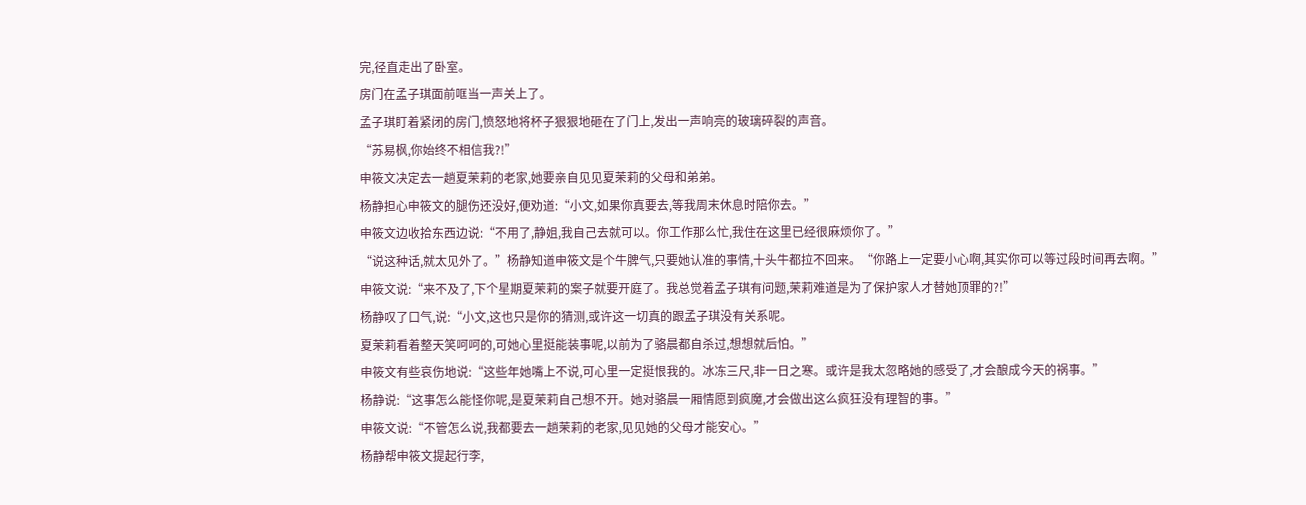完,径直走出了卧室。
房门在孟子琪面前哐当一声关上了。
孟子琪盯着紧闭的房门,愤怒地将杯子狠狠地砸在了门上,发出一声响亮的玻璃碎裂的声音。
“苏易枫,你始终不相信我?!”
申筱文决定去一趟夏茉莉的老家,她要亲自见见夏茉莉的父母和弟弟。
杨静担心申筱文的腿伤还没好,便劝道:“小文,如果你真要去,等我周末休息时陪你去。”
申筱文边收拾东西边说:“不用了,静姐,我自己去就可以。你工作那么忙,我住在这里已经很麻烦你了。”
“说这种话,就太见外了。”杨静知道申筱文是个牛脾气,只要她认准的事情,十头牛都拉不回来。“你路上一定要小心啊,其实你可以等过段时间再去啊。”
申筱文说:“来不及了,下个星期夏茉莉的案子就要开庭了。我总觉着孟子琪有问题,茉莉难道是为了保护家人才替她顶罪的?!”
杨静叹了口气,说:“小文,这也只是你的猜测,或许这一切真的跟孟子琪没有关系呢。
夏茉莉看着整天笑呵呵的,可她心里挺能装事呢,以前为了骆晨都自杀过,想想就后怕。”
申筱文有些哀伤地说:“这些年她嘴上不说,可心里一定挺恨我的。冰冻三尺,非一日之寒。或许是我太忽略她的感受了,才会酿成今天的祸事。”
杨静说:“这事怎么能怪你呢,是夏茉莉自己想不开。她对骆晨一厢情愿到疯魔,才会做出这么疯狂没有理智的事。”
申筱文说:“不管怎么说,我都要去一趟茉莉的老家,见见她的父母才能安心。”
杨静帮申筱文提起行李,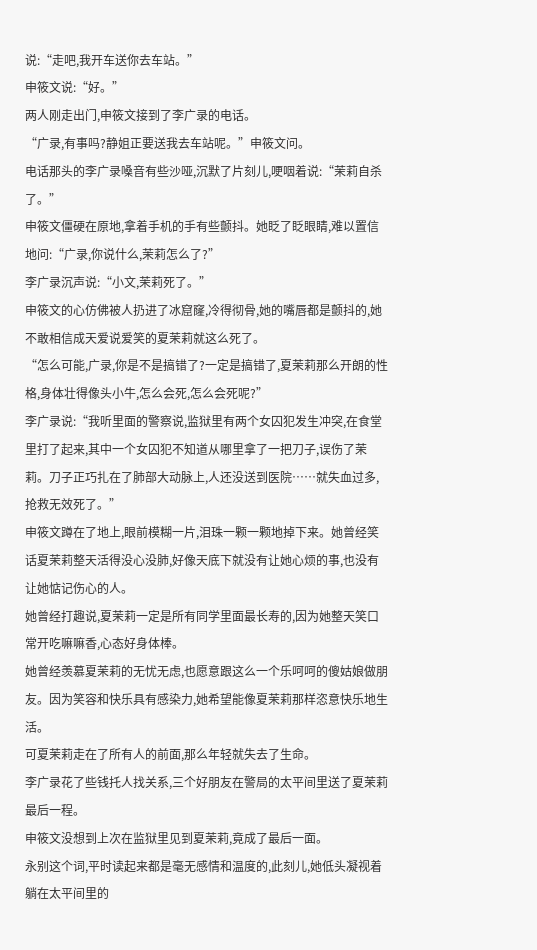说:“走吧,我开车送你去车站。”
申筱文说:“好。”
两人刚走出门,申筱文接到了李广录的电话。
“广录,有事吗?静姐正要送我去车站呢。”申筱文问。
电话那头的李广录嗓音有些沙哑,沉默了片刻儿,哽咽着说:“茉莉自杀了。”
申筱文僵硬在原地,拿着手机的手有些颤抖。她眨了眨眼睛,难以置信地问:“广录,你说什么,茉莉怎么了?”
李广录沉声说:“小文,茉莉死了。”
申筱文的心仿佛被人扔进了冰窟窿,冷得彻骨,她的嘴唇都是颤抖的,她不敢相信成天爱说爱笑的夏茉莉就这么死了。
“怎么可能,广录,你是不是搞错了?一定是搞错了,夏茉莉那么开朗的性格,身体壮得像头小牛,怎么会死,怎么会死呢?”
李广录说:“我听里面的警察说,监狱里有两个女囚犯发生冲突,在食堂里打了起来,其中一个女囚犯不知道从哪里拿了一把刀子,误伤了茉莉。刀子正巧扎在了肺部大动脉上,人还没送到医院……就失血过多,抢救无效死了。”
申筱文蹲在了地上,眼前模糊一片,泪珠一颗一颗地掉下来。她曾经笑话夏茉莉整天活得没心没肺,好像天底下就没有让她心烦的事,也没有让她惦记伤心的人。
她曾经打趣说,夏茉莉一定是所有同学里面最长寿的,因为她整天笑口常开吃嘛嘛香,心态好身体棒。
她曾经羡慕夏茉莉的无忧无虑,也愿意跟这么一个乐呵呵的傻姑娘做朋友。因为笑容和快乐具有感染力,她希望能像夏茉莉那样恣意快乐地生活。
可夏茉莉走在了所有人的前面,那么年轻就失去了生命。
李广录花了些钱托人找关系,三个好朋友在警局的太平间里送了夏茉莉最后一程。
申筱文没想到上次在监狱里见到夏茉莉,竟成了最后一面。
永别这个词,平时读起来都是毫无感情和温度的,此刻儿,她低头凝视着躺在太平间里的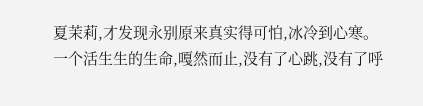夏茉莉,才发现永别原来真实得可怕,冰冷到心寒。
一个活生生的生命,嘎然而止,没有了心跳,没有了呼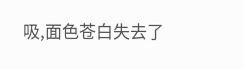吸,面色苍白失去了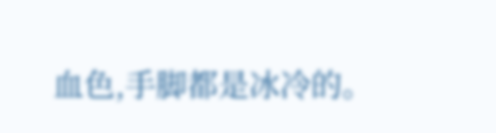血色,手脚都是冰冷的。